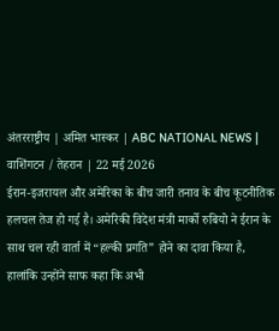अंतरराष्ट्रीय | अमित भास्कर | ABC NATIONAL NEWS | वाशिंगटन / तेहरान | 22 मई 2026
ईरान-इजरायल और अमेरिका के बीच जारी तनाव के बीच कूटनीतिक हलचल तेज हो गई है। अमेरिकी विदेश मंत्री मार्को रुबियो ने ईरान के साथ चल रही वार्ता में “हल्की प्रगति” होने का दावा किया है, हालांकि उन्होंने साफ कहा कि अभी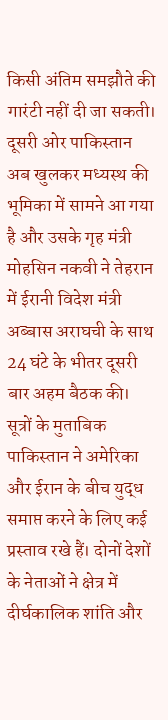किसी अंतिम समझौते की गारंटी नहीं दी जा सकती। दूसरी ओर पाकिस्तान अब खुलकर मध्यस्थ की भूमिका में सामने आ गया है और उसके गृह मंत्री मोहसिन नकवी ने तेहरान में ईरानी विदेश मंत्री अब्बास अराघची के साथ 24 घंटे के भीतर दूसरी बार अहम बैठक की।
सूत्रों के मुताबिक पाकिस्तान ने अमेरिका और ईरान के बीच युद्ध समाप्त करने के लिए कई प्रस्ताव रखे हैं। दोनों देशों के नेताओं ने क्षेत्र में दीर्घकालिक शांति और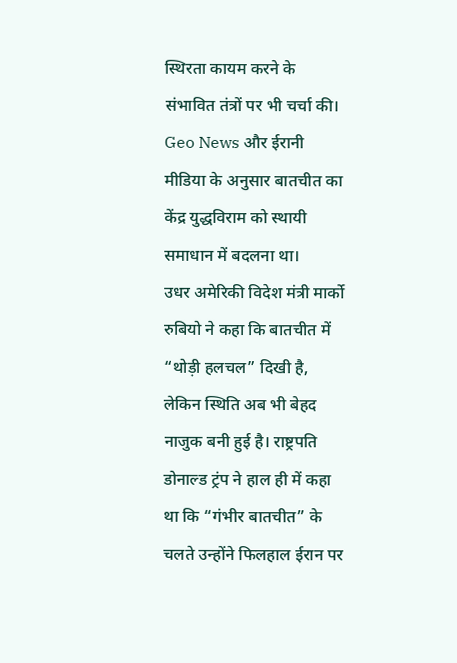स्थिरता कायम करने के संभावित तंत्रों पर भी चर्चा की। Geo News और ईरानी मीडिया के अनुसार बातचीत का केंद्र युद्धविराम को स्थायी समाधान में बदलना था।
उधर अमेरिकी विदेश मंत्री मार्को रुबियो ने कहा कि बातचीत में “थोड़ी हलचल” दिखी है, लेकिन स्थिति अब भी बेहद नाजुक बनी हुई है। राष्ट्रपति डोनाल्ड ट्रंप ने हाल ही में कहा था कि “गंभीर बातचीत” के चलते उन्होंने फिलहाल ईरान पर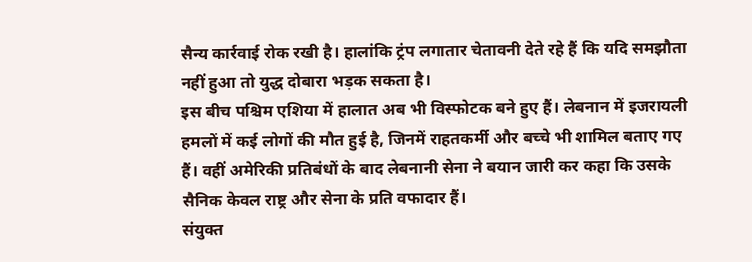सैन्य कार्रवाई रोक रखी है। हालांकि ट्रंप लगातार चेतावनी देते रहे हैं कि यदि समझौता नहीं हुआ तो युद्ध दोबारा भड़क सकता है।
इस बीच पश्चिम एशिया में हालात अब भी विस्फोटक बने हुए हैं। लेबनान में इजरायली हमलों में कई लोगों की मौत हुई है, जिनमें राहतकर्मी और बच्चे भी शामिल बताए गए हैं। वहीं अमेरिकी प्रतिबंधों के बाद लेबनानी सेना ने बयान जारी कर कहा कि उसके सैनिक केवल राष्ट्र और सेना के प्रति वफादार हैं।
संयुक्त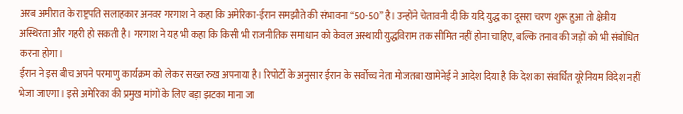अरब अमीरात के राष्ट्रपति सलाहकार अनवर गरगाश ने कहा कि अमेरिका-ईरान समझौते की संभावना “50-50” है। उन्होंने चेतावनी दी कि यदि युद्ध का दूसरा चरण शुरू हुआ तो क्षेत्रीय अस्थिरता और गहरी हो सकती है। गरगाश ने यह भी कहा कि किसी भी राजनीतिक समाधान को केवल अस्थायी युद्धविराम तक सीमित नहीं होना चाहिए, बल्कि तनाव की जड़ों को भी संबोधित करना होगा।
ईरान ने इस बीच अपने परमाणु कार्यक्रम को लेकर सख्त रुख अपनाया है। रिपोर्टों के अनुसार ईरान के सर्वोच्च नेता मोजतबा खामेनेई ने आदेश दिया है कि देश का संवर्धित यूरेनियम विदेश नहीं भेजा जाएगा। इसे अमेरिका की प्रमुख मांगों के लिए बड़ा झटका माना जा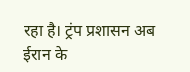रहा है। ट्रंप प्रशासन अब ईरान के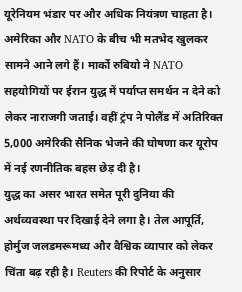यूरेनियम भंडार पर और अधिक नियंत्रण चाहता है।
अमेरिका और NATO के बीच भी मतभेद खुलकर सामने आने लगे हैं। मार्को रुबियो ने NATO सहयोगियों पर ईरान युद्ध में पर्याप्त समर्थन न देने को लेकर नाराजगी जताई। वहीं ट्रंप ने पोलैंड में अतिरिक्त 5,000 अमेरिकी सैनिक भेजने की घोषणा कर यूरोप में नई रणनीतिक बहस छेड़ दी है।
युद्ध का असर भारत समेत पूरी दुनिया की अर्थव्यवस्था पर दिखाई देने लगा है। तेल आपूर्ति, होर्मुज जलडमरूमध्य और वैश्विक व्यापार को लेकर चिंता बढ़ रही है। Reuters की रिपोर्ट के अनुसार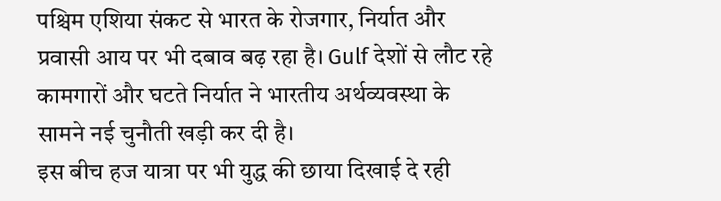पश्चिम एशिया संकट से भारत के रोजगार, निर्यात और प्रवासी आय पर भी दबाव बढ़ रहा है। Gulf देशों से लौट रहे कामगारों और घटते निर्यात ने भारतीय अर्थव्यवस्था के सामने नई चुनौती खड़ी कर दी है।
इस बीच हज यात्रा पर भी युद्ध की छाया दिखाई दे रही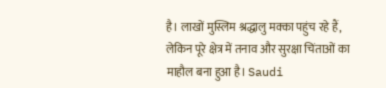है। लाखों मुस्लिम श्रद्धालु मक्का पहुंच रहे हैं, लेकिन पूरे क्षेत्र में तनाव और सुरक्षा चिंताओं का माहौल बना हुआ है। Saudi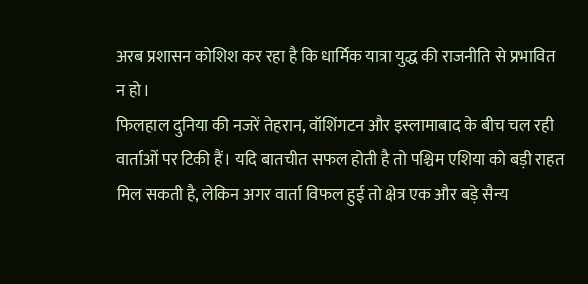अरब प्रशासन कोशिश कर रहा है कि धार्मिक यात्रा युद्ध की राजनीति से प्रभावित न हो।
फिलहाल दुनिया की नजरें तेहरान, वॉशिंगटन और इस्लामाबाद के बीच चल रही वार्ताओं पर टिकी हैं। यदि बातचीत सफल होती है तो पश्चिम एशिया को बड़ी राहत मिल सकती है, लेकिन अगर वार्ता विफल हुई तो क्षेत्र एक और बड़े सैन्य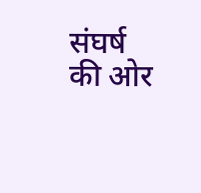संघर्ष की ओर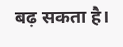बढ़ सकता है।